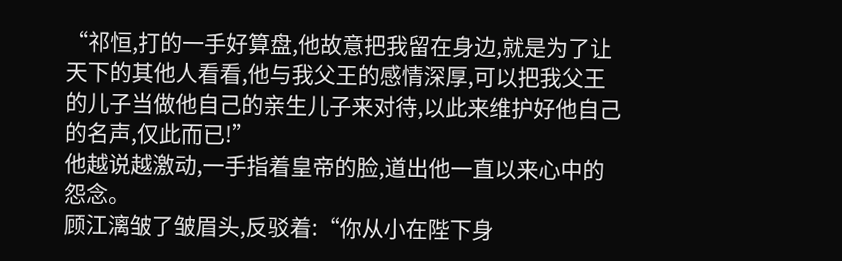“祁恒,打的一手好算盘,他故意把我留在身边,就是为了让天下的其他人看看,他与我父王的感情深厚,可以把我父王的儿子当做他自己的亲生儿子来对待,以此来维护好他自己的名声,仅此而已!”
他越说越激动,一手指着皇帝的脸,道出他一直以来心中的怨念。
顾江漓皱了皱眉头,反驳着:“你从小在陛下身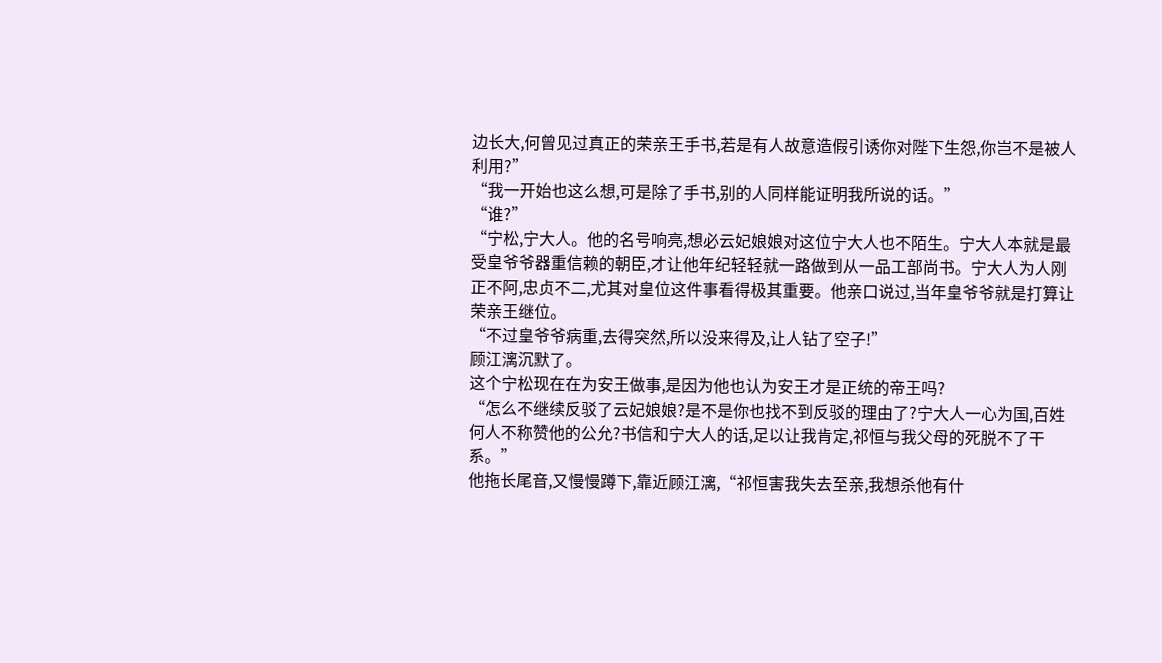边长大,何曾见过真正的荣亲王手书,若是有人故意造假引诱你对陛下生怨,你岂不是被人利用?”
“我一开始也这么想,可是除了手书,别的人同样能证明我所说的话。”
“谁?”
“宁松,宁大人。他的名号响亮,想必云妃娘娘对这位宁大人也不陌生。宁大人本就是最受皇爷爷器重信赖的朝臣,才让他年纪轻轻就一路做到从一品工部尚书。宁大人为人刚正不阿,忠贞不二,尤其对皇位这件事看得极其重要。他亲口说过,当年皇爷爷就是打算让荣亲王继位。
“不过皇爷爷病重,去得突然,所以没来得及,让人钻了空子!”
顾江漓沉默了。
这个宁松现在在为安王做事,是因为他也认为安王才是正统的帝王吗?
“怎么不继续反驳了云妃娘娘?是不是你也找不到反驳的理由了?宁大人一心为国,百姓何人不称赞他的公允?书信和宁大人的话,足以让我肯定,祁恒与我父母的死脱不了干系。”
他拖长尾音,又慢慢蹲下,靠近顾江漓,“祁恒害我失去至亲,我想杀他有什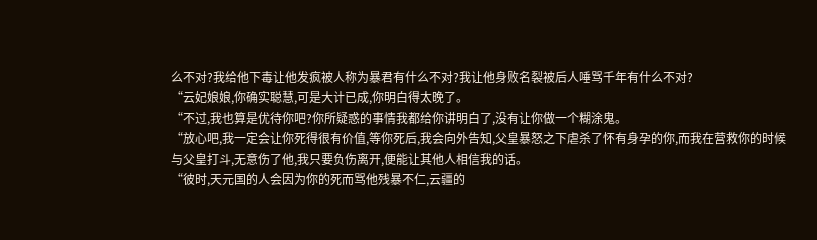么不对?我给他下毒让他发疯被人称为暴君有什么不对?我让他身败名裂被后人唾骂千年有什么不对?
“云妃娘娘,你确实聪慧,可是大计已成,你明白得太晚了。
“不过,我也算是优待你吧?你所疑惑的事情我都给你讲明白了,没有让你做一个糊涂鬼。
“放心吧,我一定会让你死得很有价值,等你死后,我会向外告知,父皇暴怒之下虐杀了怀有身孕的你,而我在营救你的时候与父皇打斗,无意伤了他,我只要负伤离开,便能让其他人相信我的话。
“彼时,天元国的人会因为你的死而骂他残暴不仁,云疆的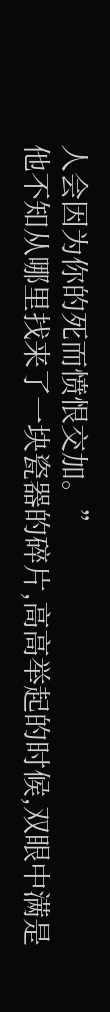人会因为你的死而愤恨交加。”
他不知从哪里找来了一块瓷器的碎片,高高举起的时候,双眼中满是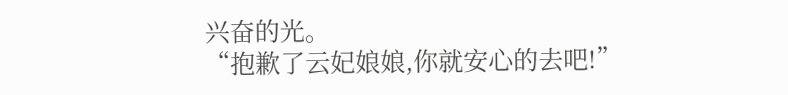兴奋的光。
“抱歉了云妃娘娘,你就安心的去吧!”